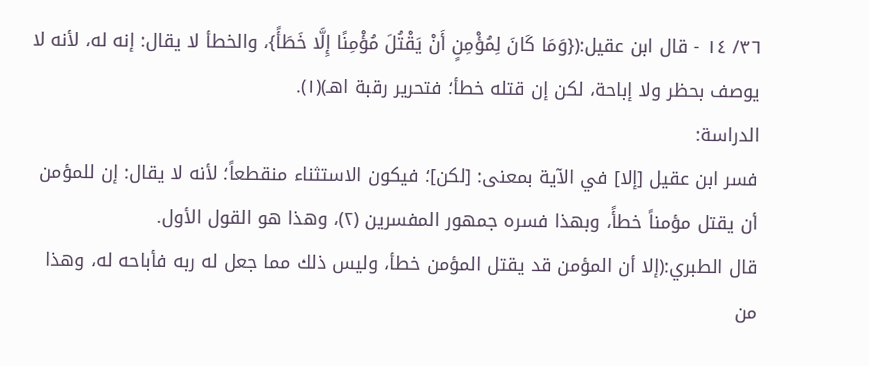٣٦/ ١٤ - قال ابن عقيل:({وَمَا كَانَ لِمُؤْمِنٍ أَنْ يَقْتُلَ مُؤْمِنًا إِلَّا خَطَأً}، والخطأ لا يقال: إنه له، لأنه لا يوصف بحظر ولا إباحة، لكن إن قتله خطأ؛ فتحرير رقبة اهـ)(١).
الدراسة:
فسر ابن عقيل [إلا] في الآية بمعنى: [لكن]؛ فيكون الاستثناء منقطعاً؛ لأنه لا يقال: إن للمؤمن أن يقتل مؤمناً خطأً، وبهذا فسره جمهور المفسرين (٢)، وهذا هو القول الأول.
قال الطبري:(إلا أن المؤمن قد يقتل المؤمن خطأ، وليس ذلك مما جعل له ربه فأباحه له، وهذا من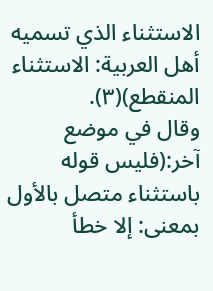الاستثناء الذي تسميه أهل العربية: الاستثناء المنقطع)(٣).
وقال في موضع آخر:(فليس قوله باستثناء متصل بالأول بمعنى: إلا خطأ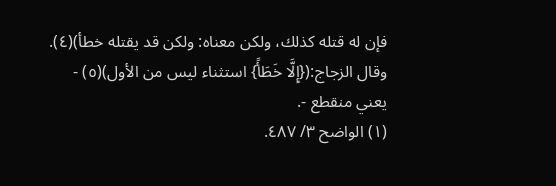فإن له قتله كذلك، ولكن معناه: ولكن قد يقتله خطأ)(٤).
وقال الزجاج:({إِلَّا خَطَأً} استثناء ليس من الأول)(٥) - يعني منقطع -.
(١) الواضح ٣/ ٤٨٧.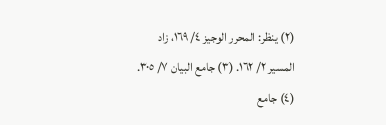(٢) ينظر: المحرر الوجيز ٤/ ١٦٩، زاد المسير ٢/ ١٦٢. (٣) جامع البيان ٧/ ٣٠٥. (٤) جامع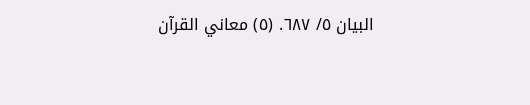البيان ٥/ ٦٨٧. (٥) معاني القرآن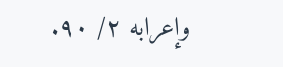وإعرابه ٢/ ٩٠.